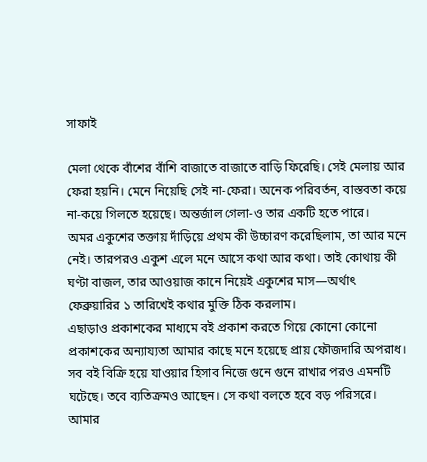সাফাই

মেলা থেকে বাঁশের বাঁশি বাজাতে বাজাতে বাড়ি ফিরেছি। সেই মেলায় আর ফেরা হয়নি। মেনে নিয়েছি সেই না-ফেরা। অনেক পরিবর্তন, বাস্তবতা কয়ে না-কয়ে গিলতে হয়েছে। অন্তর্জাল গেলা-ও তার একটি হতে পারে।
অমর একুশের তক্তায় দাঁড়িয়ে প্রথম কী উচ্চারণ করেছিলাম, তা আর মনে নেই। তারপরও একুশ এলে মনে আসে কথা আর কথা। তাই কোথায় কী ঘণ্টা বাজল, তার আওয়াজ কানে নিয়েই একুশের মাস—অর্থাৎ ফেব্রুয়ারির ১ তারিখেই কথার মুক্তি ঠিক করলাম।
এছাড়াও প্রকাশকের মাধ্যমে বই প্রকাশ করতে গিয়ে কোনো কোনো প্রকাশকের অন্যায্যতা আমার কাছে মনে হয়েছে প্রায় ফৌজদারি অপরাধ। সব বই বিক্রি হয়ে যাওয়ার হিসাব নিজে গুনে গুনে রাখার পরও এমনটি ঘটেছে। তবে ব্যতিক্রমও আছেন। সে কথা বলতে হবে বড় পরিসরে।
আমার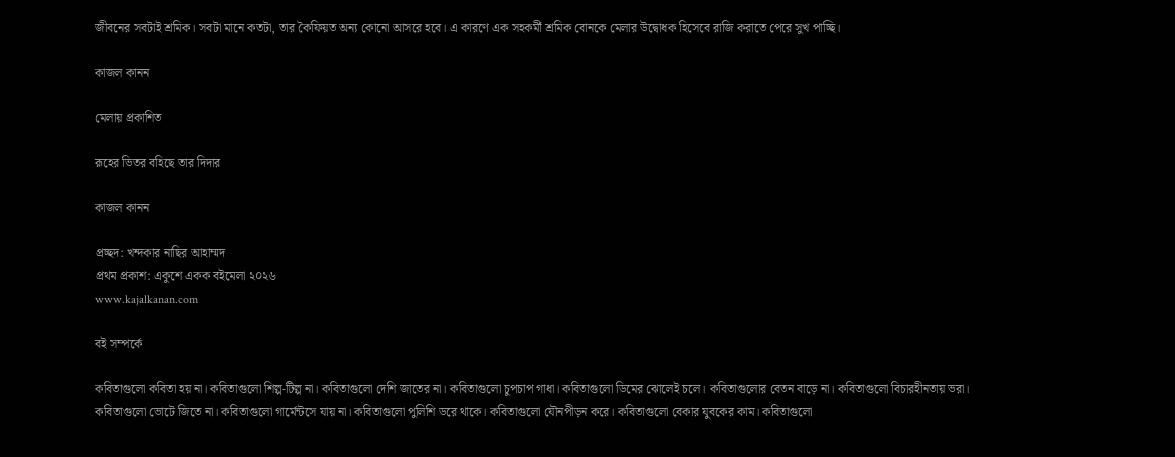জীবনের সবটাই শ্রমিক। সবটা মানে কতটা, তার কৈফিয়ত অন্য কোনো আসরে হবে। এ কারণে এক সহকর্মী শ্রমিক বোনকে মেলার উদ্বোধক হিসেবে রাজি করাতে পেরে সুখ পাচ্ছি।

কাজল কানন

মেলায় প্রকাশিত

রূহের ভিতর বহিছে তার দিদার

কাজল কানন

প্রচ্ছদ: খন্দকার নাছির আহাম্মদ
প্রথম প্রকাশ: একুশে একক বইমেলা ২০২৬
www.kajalkanan.com

বই সম্পর্কে

কবিতাগুলো কবিতা হয় না। কবিতাগুলো শিল্প-টিল্প না। কবিতাগুলো দেশি জাতের না। কবিতাগুলো চুপচাপ গাধা। কবিতাগুলো ডিমের ঝোলেই চলে। কবিতাগুলোর বেতন বাড়ে না। কবিতাগুলো বিচারহীনতায় ভরা। কবিতাগুলো ভোটে জিতে না। কবিতাগুলো গার্মেন্টসে যায় না। কবিতাগুলো পুলিশি ডরে থাকে। কবিতাগুলো যৌনপীড়ন করে। কবিতাগুলো বেকার যুবকের কাম। কবিতাগুলো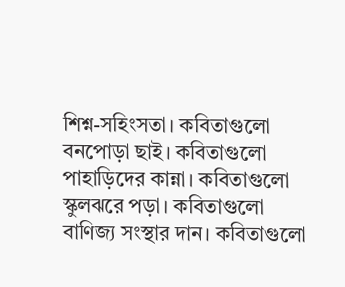শিশ্ন-সহিংসতা। কবিতাগুলো বনপোড়া ছাই। কবিতাগুলো পাহাড়িদের কান্না। কবিতাগুলো স্কুলঝরে পড়া। কবিতাগুলো বাণিজ্য সংস্থার দান। কবিতাগুলো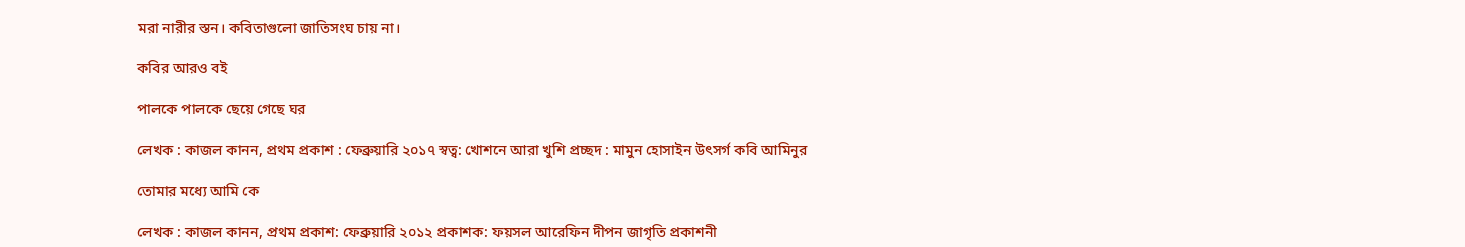মরা নারীর স্তন। কবিতাগুলো জাতিসংঘ চায় না।

কবির আরও বই

পালকে পালকে ছেয়ে গেছে ঘর

লেখক : কাজল কানন, প্রথম প্রকাশ : ফেব্রুয়ারি ২০১৭ স্বত্ব: খোশনে আরা খুশি প্রচ্ছদ : মামুন হোসাইন উৎসর্গ কবি আমিনুর

তোমার মধ্যে আমি কে

লেখক : কাজল কানন, প্রথম প্রকাশ: ফেব্রুয়ারি ২০১২ প্রকাশক: ফয়সল আরেফিন দীপন জাগৃতি প্রকাশনী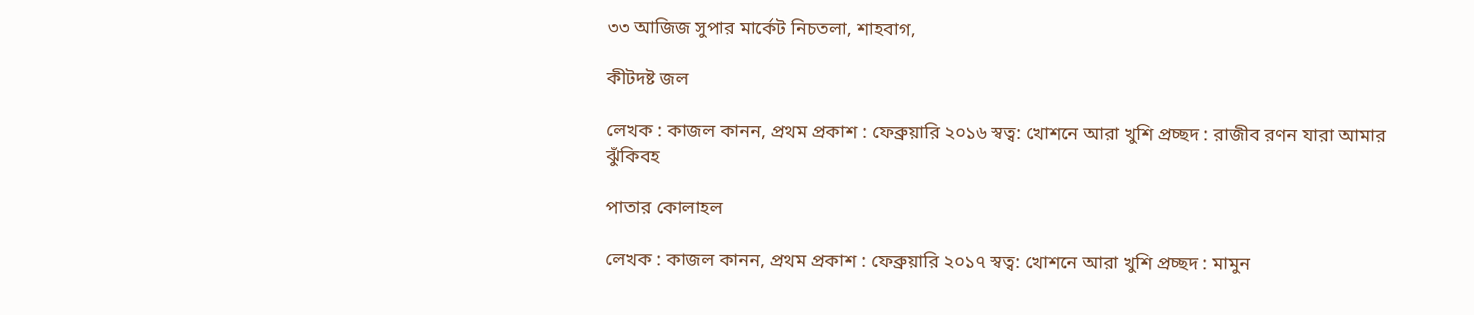৩৩ আজিজ সুপার মার্কেট নিচতলা, শাহবাগ,

কীটদষ্ট জল

লেখক : কাজল কানন, প্রথম প্রকাশ : ফেব্রুয়ারি ২০১৬ স্বত্ব: খোশনে আরা খুশি প্রচ্ছদ : রাজীব রণন যারা আমার ঝুঁকিবহ

পাতার কোলাহল

লেখক : কাজল কানন, প্রথম প্রকাশ : ফেব্রুয়ারি ২০১৭ স্বত্ব: খোশনে আরা খুশি প্রচ্ছদ : মামুন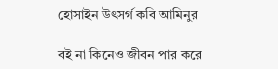হোসাইন উৎসর্গ কবি আমিনুর

বই না কিনেও জীবন পার করে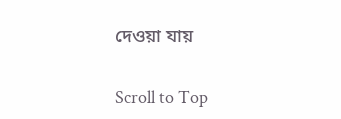দেওয়া যায়

Scroll to Top